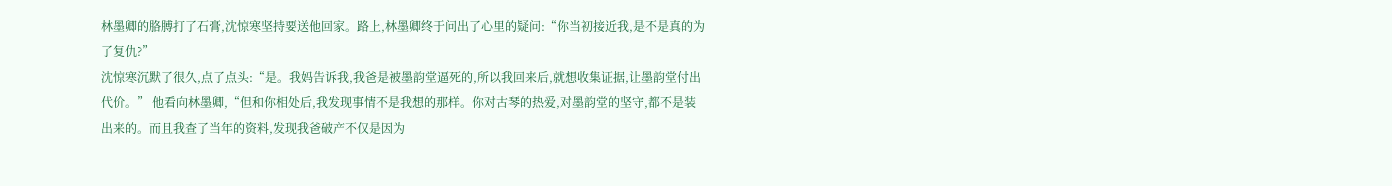林墨卿的胳膊打了石膏,沈惊寒坚持要送他回家。路上,林墨卿终于问出了心里的疑问:“你当初接近我,是不是真的为了复仇?”
沈惊寒沉默了很久,点了点头:“是。我妈告诉我,我爸是被墨韵堂逼死的,所以我回来后,就想收集证据,让墨韵堂付出代价。” 他看向林墨卿,“但和你相处后,我发现事情不是我想的那样。你对古琴的热爱,对墨韵堂的坚守,都不是装出来的。而且我查了当年的资料,发现我爸破产不仅是因为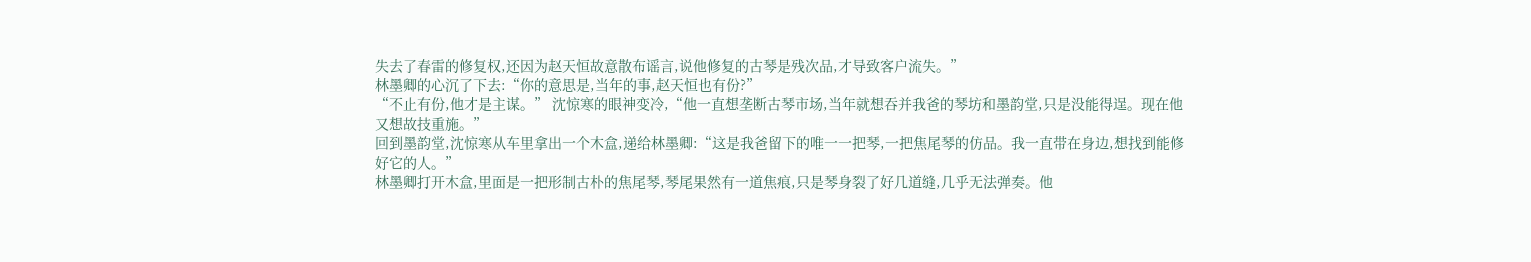失去了春雷的修复权,还因为赵天恒故意散布谣言,说他修复的古琴是残次品,才导致客户流失。”
林墨卿的心沉了下去:“你的意思是,当年的事,赵天恒也有份?”
“不止有份,他才是主谋。” 沈惊寒的眼神变冷,“他一直想垄断古琴市场,当年就想吞并我爸的琴坊和墨韵堂,只是没能得逞。现在他又想故技重施。”
回到墨韵堂,沈惊寒从车里拿出一个木盒,递给林墨卿:“这是我爸留下的唯一一把琴,一把焦尾琴的仿品。我一直带在身边,想找到能修好它的人。”
林墨卿打开木盒,里面是一把形制古朴的焦尾琴,琴尾果然有一道焦痕,只是琴身裂了好几道缝,几乎无法弹奏。他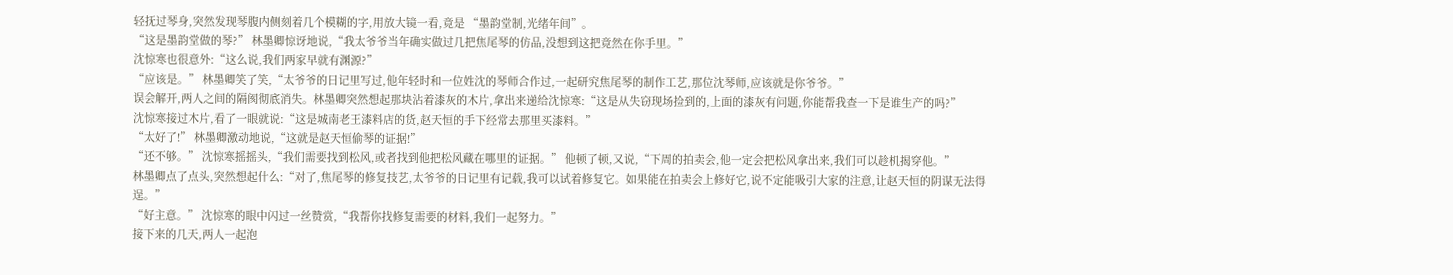轻抚过琴身,突然发现琴腹内侧刻着几个模糊的字,用放大镜一看,竟是 “墨韵堂制,光绪年间”。
“这是墨韵堂做的琴?” 林墨卿惊讶地说,“我太爷爷当年确实做过几把焦尾琴的仿品,没想到这把竟然在你手里。”
沈惊寒也很意外:“这么说,我们两家早就有渊源?”
“应该是。” 林墨卿笑了笑,“太爷爷的日记里写过,他年轻时和一位姓沈的琴师合作过,一起研究焦尾琴的制作工艺,那位沈琴师,应该就是你爷爷。”
误会解开,两人之间的隔阂彻底消失。林墨卿突然想起那块沾着漆灰的木片,拿出来递给沈惊寒:“这是从失窃现场捡到的,上面的漆灰有问题,你能帮我查一下是谁生产的吗?”
沈惊寒接过木片,看了一眼就说:“这是城南老王漆料店的货,赵天恒的手下经常去那里买漆料。”
“太好了!” 林墨卿激动地说,“这就是赵天恒偷琴的证据!”
“还不够。” 沈惊寒摇摇头,“我们需要找到松风,或者找到他把松风藏在哪里的证据。” 他顿了顿,又说,“下周的拍卖会,他一定会把松风拿出来,我们可以趁机揭穿他。”
林墨卿点了点头,突然想起什么:“对了,焦尾琴的修复技艺,太爷爷的日记里有记载,我可以试着修复它。如果能在拍卖会上修好它,说不定能吸引大家的注意,让赵天恒的阴谋无法得逞。”
“好主意。” 沈惊寒的眼中闪过一丝赞赏,“我帮你找修复需要的材料,我们一起努力。”
接下来的几天,两人一起泡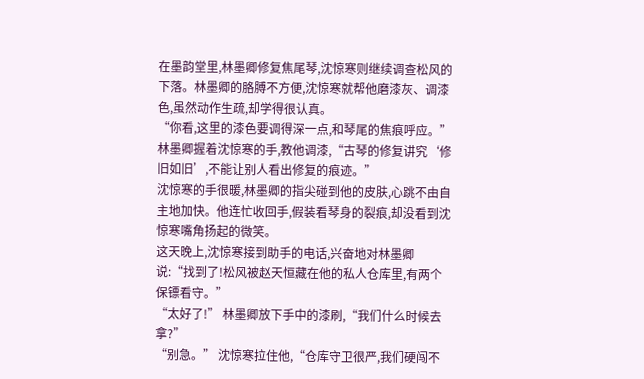在墨韵堂里,林墨卿修复焦尾琴,沈惊寒则继续调查松风的下落。林墨卿的胳膊不方便,沈惊寒就帮他磨漆灰、调漆色,虽然动作生疏,却学得很认真。
“你看,这里的漆色要调得深一点,和琴尾的焦痕呼应。” 林墨卿握着沈惊寒的手,教他调漆,“古琴的修复讲究‘修旧如旧’,不能让别人看出修复的痕迹。”
沈惊寒的手很暖,林墨卿的指尖碰到他的皮肤,心跳不由自主地加快。他连忙收回手,假装看琴身的裂痕,却没看到沈惊寒嘴角扬起的微笑。
这天晚上,沈惊寒接到助手的电话,兴奋地对林墨卿说:“找到了!松风被赵天恒藏在他的私人仓库里,有两个保镖看守。”
“太好了!” 林墨卿放下手中的漆刷,“我们什么时候去拿?”
“别急。” 沈惊寒拉住他,“仓库守卫很严,我们硬闯不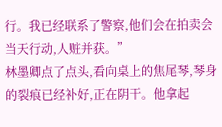行。我已经联系了警察,他们会在拍卖会当天行动,人赃并获。”
林墨卿点了点头,看向桌上的焦尾琴,琴身的裂痕已经补好,正在阴干。他拿起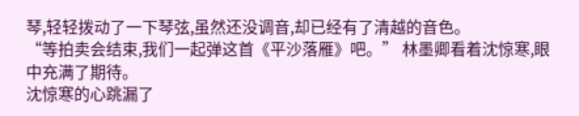琴,轻轻拨动了一下琴弦,虽然还没调音,却已经有了清越的音色。
“等拍卖会结束,我们一起弹这首《平沙落雁》吧。” 林墨卿看着沈惊寒,眼中充满了期待。
沈惊寒的心跳漏了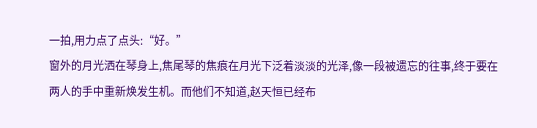一拍,用力点了点头:“好。”
窗外的月光洒在琴身上,焦尾琴的焦痕在月光下泛着淡淡的光泽,像一段被遗忘的往事,终于要在两人的手中重新焕发生机。而他们不知道,赵天恒已经布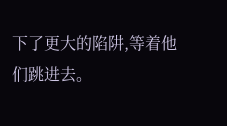下了更大的陷阱,等着他们跳进去。